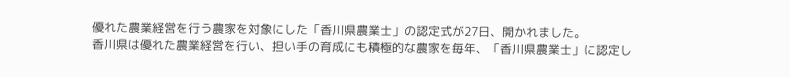優れた農業経営を行う農家を対象にした「香川県農業士」の認定式が27日、開かれました。
香川県は優れた農業経営を行い、担い手の育成にも積極的な農家を毎年、「香川県農業士」に認定し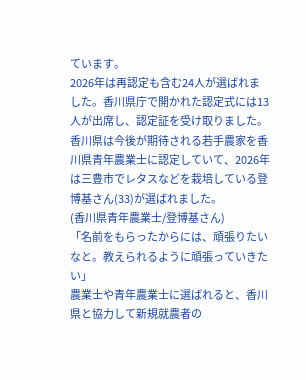ています。
2026年は再認定も含む24人が選ばれました。香川県庁で開かれた認定式には13人が出席し、認定証を受け取りました。
香川県は今後が期待される若手農家を香川県青年農業士に認定していて、2026年は三豊市でレタスなどを栽培している登博基さん(33)が選ばれました。
(香川県青年農業士/登博基さん)
「名前をもらったからには、頑張りたいなと。教えられるように頑張っていきたい」
農業士や青年農業士に選ばれると、香川県と協力して新規就農者の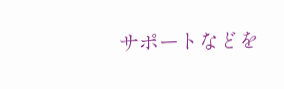サポートなどを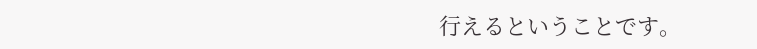行えるということです。